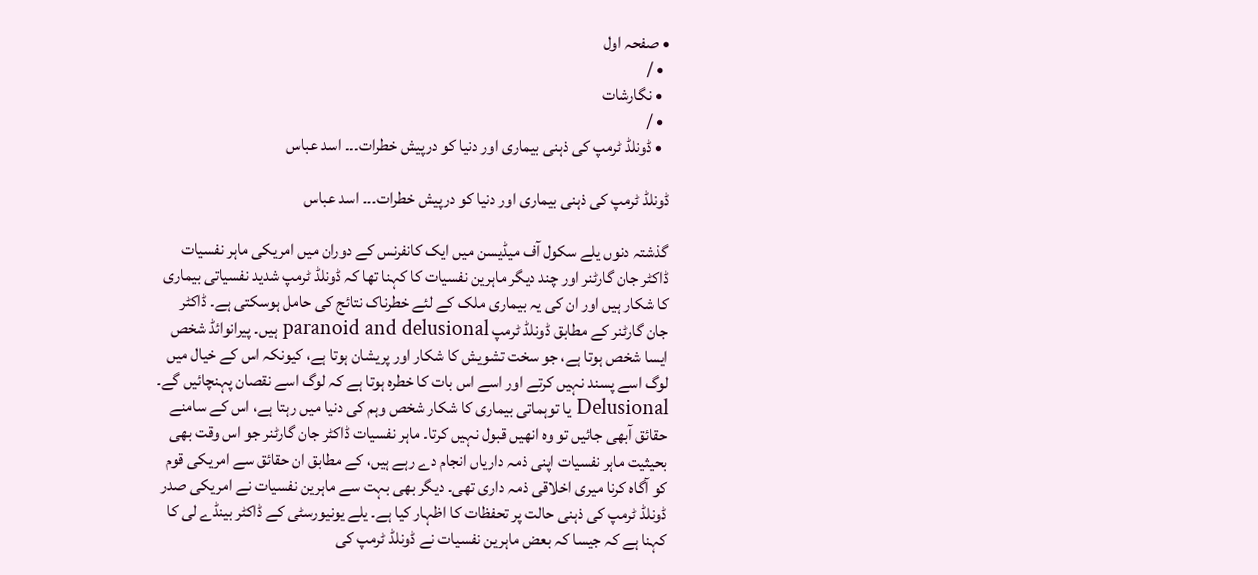• صفحہ اول
  • /
  • نگارشات
  • /
  • ڈونلڈ ٹرمپ کی ذہنی بیماری اور دنیا کو درپیش خطرات۔۔۔ اسد عباس

ڈونلڈ ٹرمپ کی ذہنی بیماری اور دنیا کو درپیش خطرات۔۔۔ اسد عباس

گذشتہ دنوں یلے سکول آف میڈیسن میں ایک کانفرنس کے دوران میں امریکی ماہر نفسیات ڈاکٹر جان گارٹنر اور چند دیگر ماہرین نفسیات کا کہنا تھا کہ ڈونلڈ ٹرمپ شدید نفسیاتی بیماری کا شکار ہیں اور ان کی یہ بیماری ملک کے لئے خطرناک نتائج کی حامل ہوسکتی ہے۔ ڈاکٹر جان گارٹنر کے مطابق ڈونلڈ ٹرمپ paranoid and delusional ہیں۔ پیرانوائڈ شخص ایسا شخص ہوتا ہے، جو سخت تشویش کا شکار اور پریشان ہوتا ہے، کیونکہ اس کے خیال میں لوگ اسے پسند نہیں کرتے اور اسے اس بات کا خطرہ ہوتا ہے کہ لوگ اسے نقصان پہنچائیں گے۔ Delusional یا توہماتی بیماری کا شکار شخص وہم کی دنیا میں رہتا ہے، اس کے سامنے حقائق آبھی جائیں تو وہ انھیں قبول نہیں کرتا۔ ماہر نفسیات ڈاکٹر جان گارٹنر جو اس وقت بھی بحیثیت ماہر نفسیات اپنی ذمہ داریاں انجام دے رہے ہیں، کے مطابق ان حقائق سے امریکی قوم کو آگاہ کرنا میری اخلاقی ذمہ داری تھی۔ دیگر بھی بہت سے ماہرین نفسیات نے امریکی صدر ڈونلڈ ٹرمپ کی ذہنی حالت پر تحفظات کا اظہار کیا ہے۔ یلے یونیورسٹی کے ڈاکٹر بینڈے لی کا کہنا ہے کہ جیسا کہ بعض ماہرین نفسیات نے ڈونلڈ ٹرمپ کی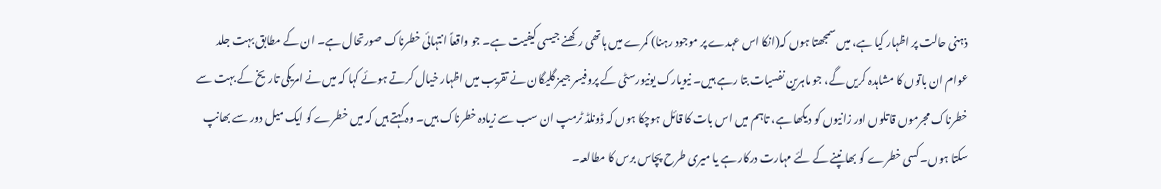ذہنی حالت پر اظہار کیا ہے، میں سمجھتا ہوں کہ(انکا اس عہدے پر موجود رہنا) کمرے میں ہاتھی رکھنے جیسی کیفیت ہے۔ جو واقعاً انتہائی خطرناک صورتحال ہے۔ ان کے مطابق بہت جلد عوام ان باتوں کا مشاہدہ کریں گے، جو ماہرین نفسیات بتا رہے ہیں۔ نیویارک یونیورسٹی کے پروفیسر جیمز گلیگان نے تقریب میں اظہار خیال کرتے ہوئے کہا کہ میں نے امریکی تاریخ کے بہت سے خطرناک مجرموں قاتلوں اور زانیوں کو دیکھا ہے، تاہم میں اس بات کا قائل ہوچکا ہوں کہ ڈونلڈ ٹرمپ ان سب سے زیادہ خطرناک ہیں۔ وہ کہتے ہیں کہ میں خطرے کو ایک میل دور سے بھانپ سکتا ہوں۔ کسی خطرے کو بھانپنے کے لئے مہارت درکار ہے یا میری طرح پچاس برس کا مطالعہ۔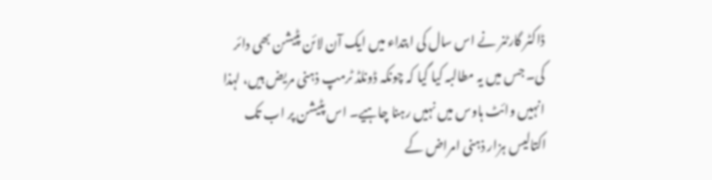ڈاکٹر گارٹنر نے اس سال کی ابتداء میں ایک آن لائن پٹیشن بھی دائر کی۔ جس میں یہ مطالبہ کیا گیا کہ چونکہ ڈونلڈ ٹرمپ ذہنی مریض ہیں، لہذا انہیں وائٹ ہاوس میں نہیں رہنا چاہیے۔ اس پٹیشن پر اب تک اکتالیس ہزار ذہنی امراض کے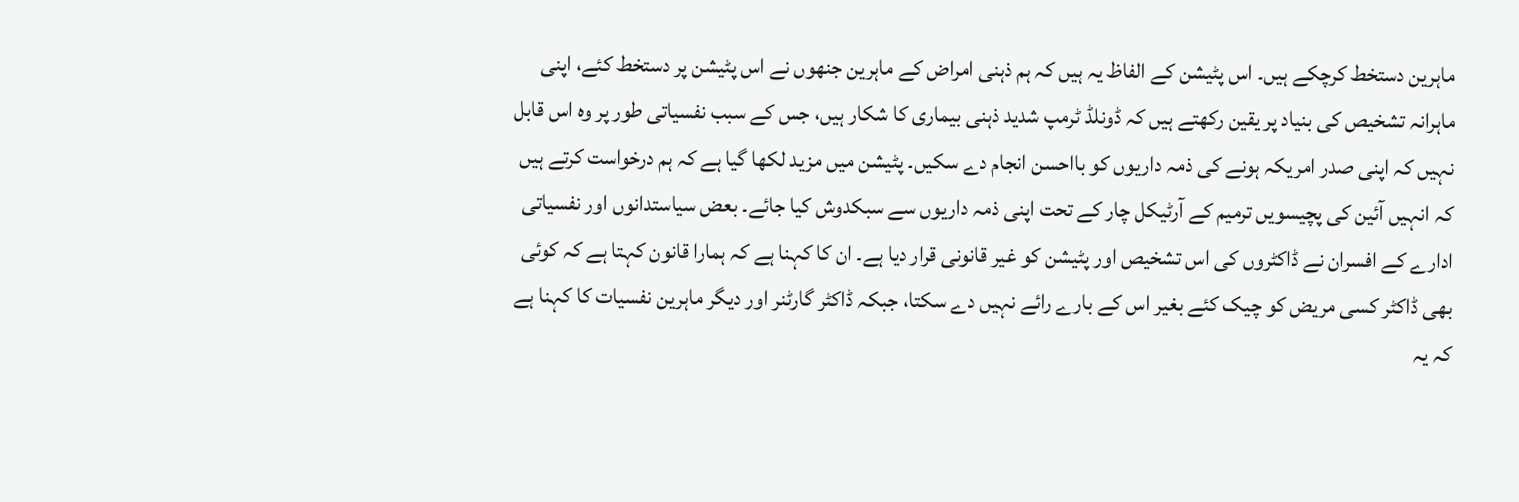ماہرین دستخط کرچکے ہیں۔ اس پٹیشن کے الفاظ یہ ہیں کہ ہم ذہنی امراض کے ماہرین جنھوں نے اس پٹیشن پر دستخط کئے، اپنی ماہرانہ تشخیص کی بنیاد پر یقین رکھتے ہیں کہ ڈونلڈ ٹرمپ شدید ذہنی بیماری کا شکار ہیں، جس کے سبب نفسیاتی طور پر وہ اس قابل نہیں کہ اپنی صدر امریکہ ہونے کی ذمہ داریوں کو بااحسن انجام دے سکیں۔ پٹیشن میں مزید لکھا گیا ہے کہ ہم درخواست کرتے ہیں کہ انہیں آئین کی پچیسویں ترمیم کے آرٹیکل چار کے تحت اپنی ذمہ داریوں سے سبکدوش کیا جائے۔ بعض سیاستدانوں اور نفسیاتی ادارے کے افسران نے ڈاکٹروں کی اس تشخیص اور پٹیشن کو غیر قانونی قرار دیا ہے۔ ان کا کہنا ہے کہ ہمارا قانون کہتا ہے کہ کوئی بھی ڈاکٹر کسی مریض کو چیک کئے بغیر اس کے بارے رائے نہیں دے سکتا، جبکہ ڈاکٹر گارٹنر اور دیگر ماہرین نفسیات کا کہنا ہے کہ یہ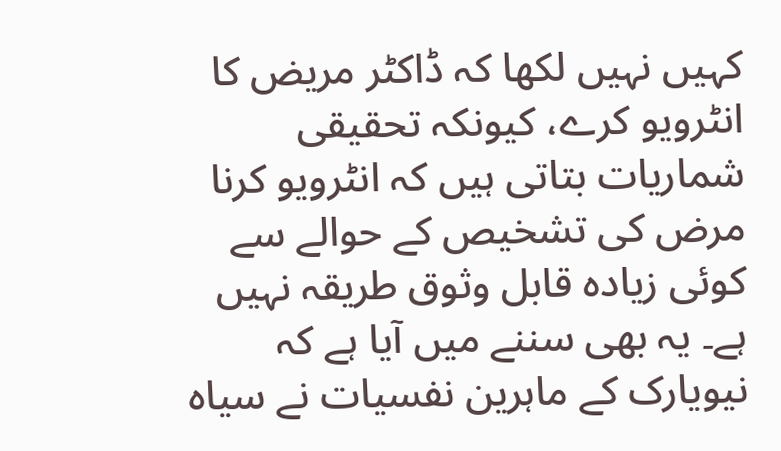کہیں نہیں لکھا کہ ڈاکٹر مریض کا انٹرویو کرے، کیونکہ تحقیقی شماریات بتاتی ہیں کہ انٹرویو کرنا مرض کی تشخیص کے حوالے سے کوئی زیادہ قابل وثوق طریقہ نہیں ہے۔ یہ بھی سننے میں آیا ہے کہ نیویارک کے ماہرین نفسیات نے سیاہ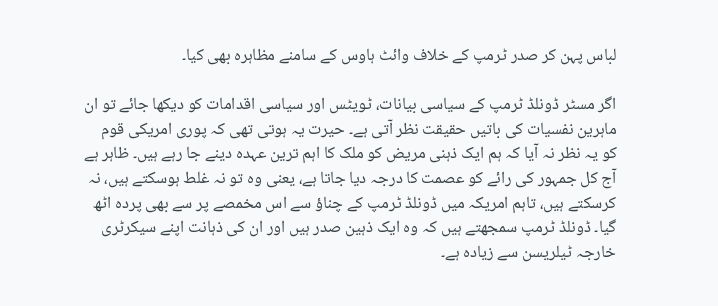لباس پہن کر صدر ٹرمپ کے خلاف وائٹ ہاوس کے سامنے مظاہرہ بھی کیا۔

اگر مسٹر ڈونلڈ ٹرمپ کے سیاسی بیانات، ٹویٹس اور سیاسی اقدامات کو دیکھا جائے تو ان ماہرین نفسیات کی باتیں حقیقت نظر آتی ہے۔ حیرت یہ ہوتی تھی کہ پوری امریکی قوم کو یہ نظر نہ آیا کہ ہم ایک ذہنی مریض کو ملک کا اہم ترین عہدہ دینے جا رہے ہیں۔ ظاہر ہے آج کل جمہور کی رائے کو عصمت کا درجہ دیا جاتا ہے، یعنی وہ تو نہ غلط ہوسکتے ہیں، نہ کرسکتے ہیں، تاہم امریکہ میں ڈونلڈ ٹرمپ کے چناؤ سے اس مخمصے پر سے بھی پردہ اٹھ گیا۔ ڈونلڈ ٹرمپ سمجھتے ہیں کہ وہ ایک ذہین صدر ہیں اور ان کی ذہانت اپنے سیکرٹری خارجہ ٹیلریسن سے زیادہ ہے۔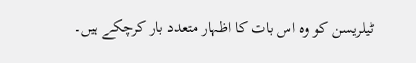ٹیلریسن کو وہ اس بات کا اظہار متعدد بار کرچکے ہیں۔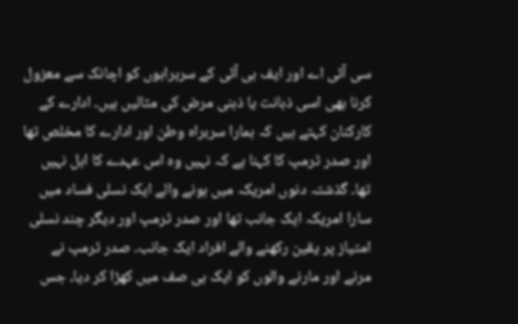سی آئی اے اور ایف بی آئی کے سربراہوں کو اچانک سے معزول کرنا بھی اسی ذہانت یا ذہنی مرض کی مثالیں ہیں۔ ادارے کے کارکنان کہتے ہیں کہ ہمارا سربراہ وطن اور ادارے کا مخلص تھا اور صدر ٹرمپ کا کہنا ہے کہ نہیں وہ اس عہدے کا اہل نہیں تھا۔ گذشتہ دنوں امریکہ میں ہونے والے ایک نسلی فساد میں سارا امریکہ ایک جانب تھا اور صدر ٹرمپ اور دیگر چند نسلی امتیاز پر یقین رکھنے والے افراد ایک جانب۔ صدر ٹرمپ نے مرنے اور مارنے والوں کو ایک ہی صف میں کھڑا کر دیا، جس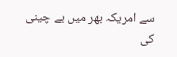سے امریکہ بھر میں بے چینی کی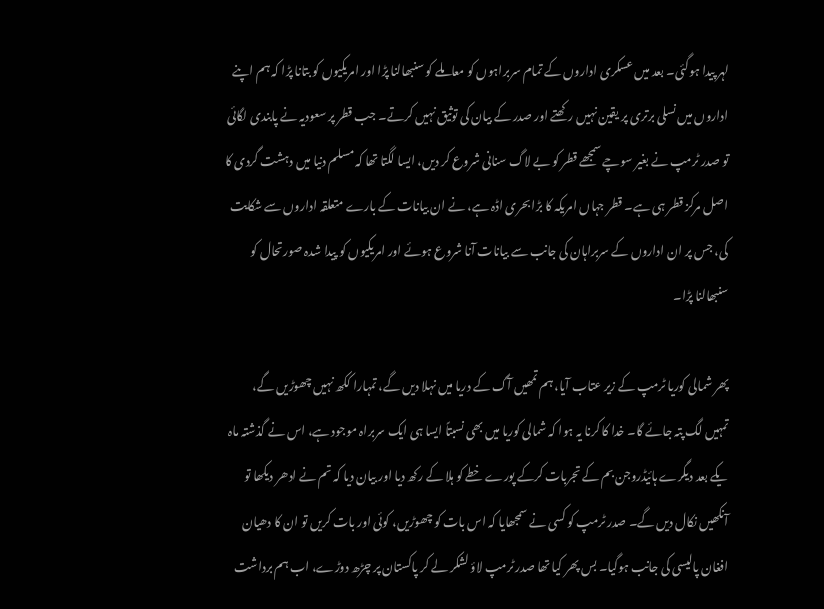لہر پیدا ہوگئی۔ بعد میں عسکری اداروں کے تمام سربراہوں کو معاملے کو سنبھالنا پڑا اور امریکیوں کو بتانا پڑا کہ ہم اپنے اداروں میں نسلی برتری پر یقین نہیں رکھتے اور صدر کے بیان کی توثیق نہیں کرتے۔ جب قطر پر سعودیہ نے پابندی لگائی تو صدر ٹرمپ نے بغیر سوچے سمجھے قطر کو بے لاگ سنانی شروع کر دیں، ایسا لگتا تھا کہ مسلم دنیا میں دہشت گردی کا اصل مرکز قطر ہی ہے۔ قطر جہاں امریکہ کا بڑا بحری اڈہ ہے، نے ان بیانات کے بارے متعلقہ اداروں سے شکایت کی، جس پر ان اداروں کے سربراہان کی جانب سے بیانات آنا شروع ہوئے اور امریکیوں کو پیدا شدہ صورتحال کو سنبھالنا پڑا۔

پھر شمالی کوریا ٹرمپ کے زیر عتاب آیا، ہم تمھیں آگ کے دریا میں نہلا دیں گے، تمہارا ککھ نہیں چھوڑیں گے، تمہیں لگ پتہ جائے گا۔ خدا کا کرنا یہ ہوا کہ شمالی کوریا میں بھی نسبتاً ایسا ہی ایک سربراہ موجود ہے، اس نے گذشتہ ماہ یکے بعد دیگرے ہائیڈروجن بم کے تجربات کرکے پورے خطے کو ہلا کے رکھ دیا اور بیان دیا کہ تم نے ادھر دیکھا تو آنکھیں نکال دیں گے۔ صدر ٹرمپ کو کسی نے سمجھایا کہ اس بات کو چھوڑیں، کوئی اور بات کریں تو ان کا دھیان افغان پالیسی کی جانب ہوگیا۔ بس پھر کیا تھا صدر ٹرمپ لاؤ لشکر لے کر پاکستان پر چڑھ دوڑے، اب ہم برداشت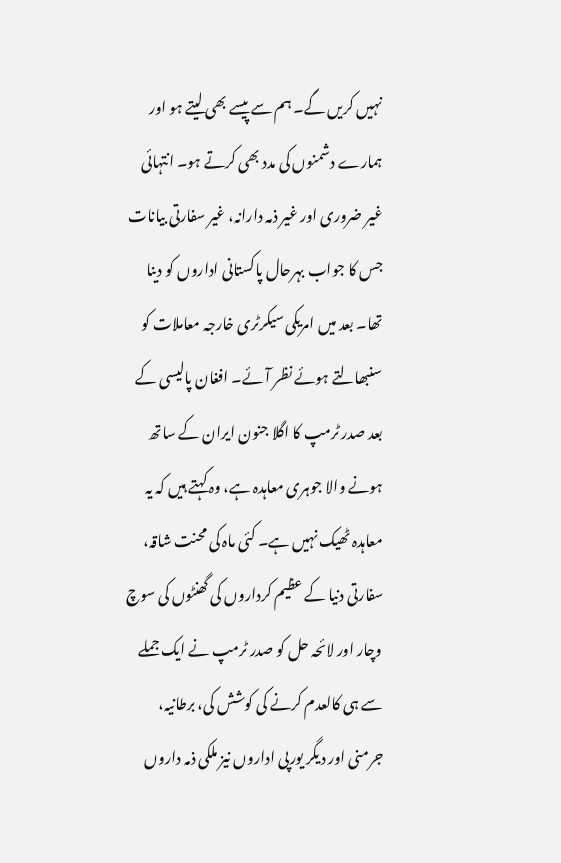نہیں کریں گے۔ ہم سے پیسے بھی لیتے ہو اور ہمارے دشمنوں کی مدد بھی کرتے ہو۔ انتہائی غیر ضروری اور غیر ذمہ دارانہ، غیر سفارتی بیانات جس کا جواب بہرحال پاکستانی اداروں کو دینا تھا۔ بعد میں امریکی سیکرٹری خارجہ معاملات کو سنبھالتے ہوئے نظر آئے۔ افغان پالیسی کے بعد صدر ٹرمپ کا اگلا جنون ایران کے ساتھ ہونے والا جوہری معاہدہ ہے، وہ کہتے ہیں کہ یہ معاہدہ ٹھیک نہیں ہے۔ کئی ماہ کی محنت شاقہ، سفارتی دنیا کے عظیم کرداروں کی گھنٹوں کی سوچ وچار اور لائحہ حل کو صدر ٹرمپ نے ایک جملے سے ہی کالعدم کرنے کی کوشش کی، برطانیہ، جرمنی اور دیگر یورپی اداروں نیز ملکی ذمہ داروں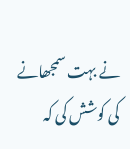نے بہت سمجھانے کی کوشش کی کہ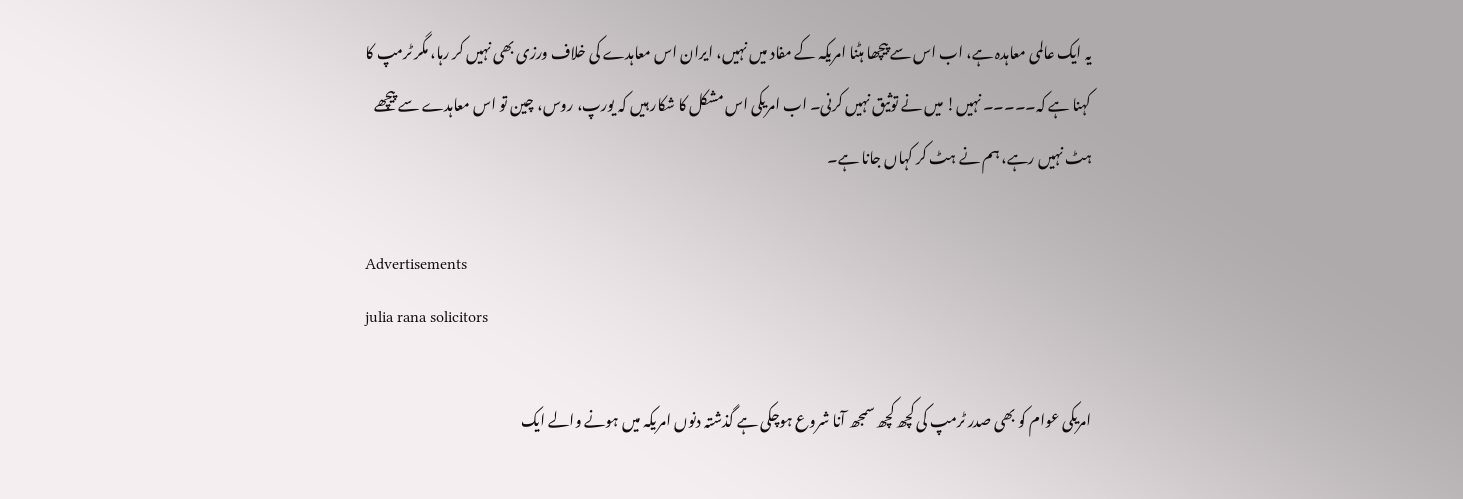یہ ایک عالمی معاہدہ ہے، اب اس سے پیچھا ہٹنا امریکہ کے مفاد میں نہیں، ایران اس معاہدے کی خلاف ورزی بھی نہیں کر رہا، مگر ٹرمپ کا کہنا ہے کہ۔۔۔۔۔ نہیں! میں نے توثیق نہیں کرنی۔ اب امریکی اس مشکل کا شکار ہیں کہ یورپ، روس، چین تو اس معاہدے سے پیچھے ہٹ نہیں رہے، ہم نے ہٹ کر کہاں جانا ہے۔

Advertisements
julia rana solicitors

امریکی عوام کو بھی صدر ٹرمپ کی کچھ کچھ سمجھ آنا شروع ہوچکی ہے گذشتہ دنوں امریکہ میں ہونے والے ایک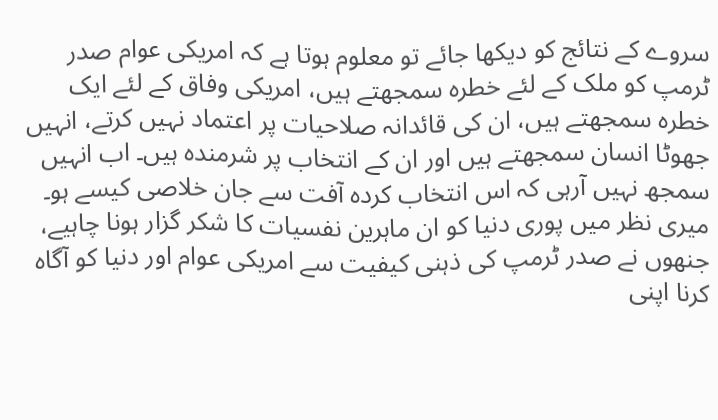سروے کے نتائج کو دیکھا جائے تو معلوم ہوتا ہے کہ امریکی عوام صدر ٹرمپ کو ملک کے لئے خطرہ سمجھتے ہیں، امریکی وفاق کے لئے ایک خطرہ سمجھتے ہیں، ان کی قائدانہ صلاحیات پر اعتماد نہیں کرتے، انہیں جھوٹا انسان سمجھتے ہیں اور ان کے انتخاب پر شرمندہ ہیں۔ اب انہیں سمجھ نہیں آرہی کہ اس انتخاب کردہ آفت سے جان خلاصی کیسے ہو۔ میری نظر میں پوری دنیا کو ان ماہرین نفسیات کا شکر گزار ہونا چاہیے، جنھوں نے صدر ٹرمپ کی ذہنی کیفیت سے امریکی عوام اور دنیا کو آگاہ کرنا اپنی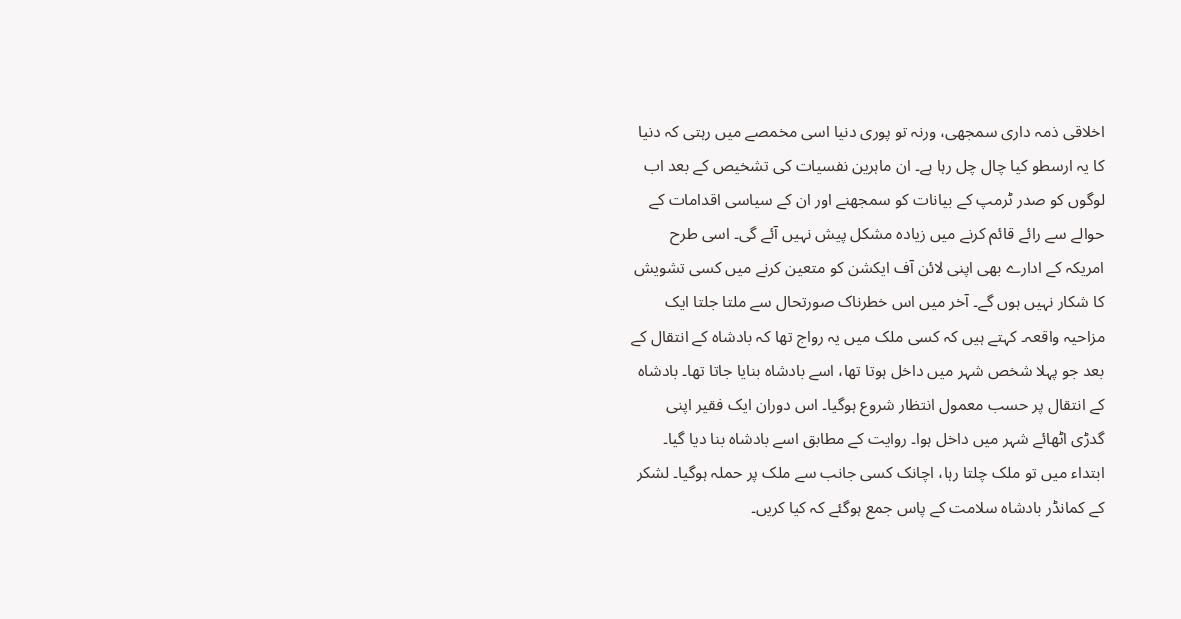اخلاقی ذمہ داری سمجھی، ورنہ تو پوری دنیا اسی مخمصے میں رہتی کہ دنیا کا یہ ارسطو کیا چال چل رہا ہے۔ ان ماہرین نفسیات کی تشخیص کے بعد اب لوگوں کو صدر ٹرمپ کے بیانات کو سمجھنے اور ان کے سیاسی اقدامات کے حوالے سے رائے قائم کرنے میں زیادہ مشکل پیش نہیں آئے گی۔ اسی طرح امریکہ کے ادارے بھی اپنی لائن آف ایکشن کو متعین کرنے میں کسی تشویش کا شکار نہیں ہوں گے۔ آخر میں اس خطرناک صورتحال سے ملتا جلتا ایک مزاحیہ واقعہ۔ کہتے ہیں کہ کسی ملک میں یہ رواج تھا کہ بادشاہ کے انتقال کے بعد جو پہلا شخص شہر میں داخل ہوتا تھا، اسے بادشاہ بنایا جاتا تھا۔ بادشاہ کے انتقال پر حسب معمول انتظار شروع ہوگیا۔ اس دوران ایک فقیر اپنی گدڑی اٹھائے شہر میں داخل ہوا۔ روایت کے مطابق اسے بادشاہ بنا دیا گیا۔ ابتداء میں تو ملک چلتا رہا، اچانک کسی جانب سے ملک پر حملہ ہوگیا۔ لشکر کے کمانڈر بادشاہ سلامت کے پاس جمع ہوگئے کہ کیا کریں۔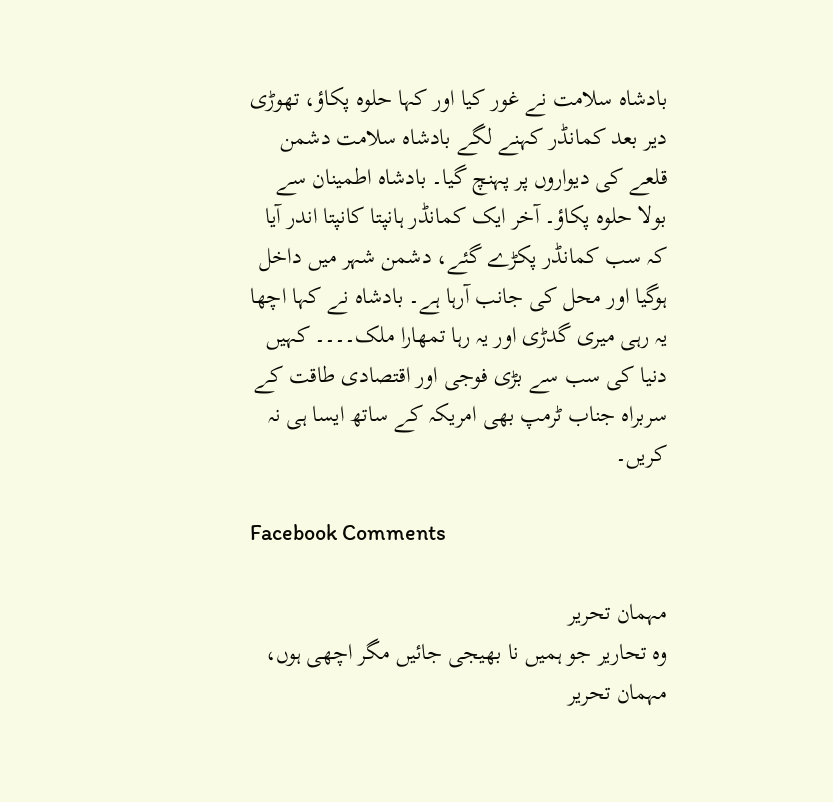بادشاہ سلامت نے غور کیا اور کہا حلوہ پکاؤ، تھوڑی دیر بعد کمانڈر کہنے لگے بادشاہ سلامت دشمن قلعے کی دیواروں پر پہنچ گیا۔ بادشاہ اطمینان سے بولا حلوہ پکاؤ۔ آخر ایک کمانڈر ہانپتا کانپتا اندر آیا کہ سب کمانڈر پکڑے گئے، دشمن شہر میں داخل ہوگیا اور محل کی جانب آرہا ہے۔ بادشاہ نے کہا اچھا یہ رہی میری گدڑی اور یہ رہا تمھارا ملک۔۔۔۔ کہیں دنیا کی سب سے بڑی فوجی اور اقتصادی طاقت کے سربراہ جناب ٹرمپ بھی امریکہ کے ساتھ ایسا ہی نہ کریں۔

Facebook Comments

مہمان تحریر
وہ تحاریر جو ہمیں نا بھیجی جائیں مگر اچھی ہوں، مہمان تحریر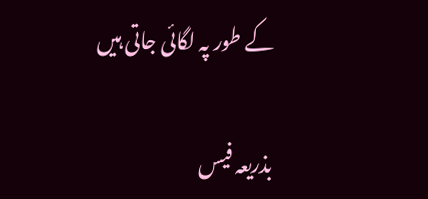کے طور پہ لگائی جاتی ہیں

بذریعہ فیس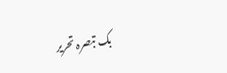بک تبصرہ تحریر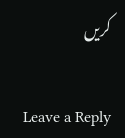کریں

Leave a Reply